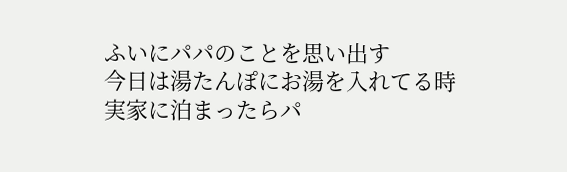ふいにパパのことを思い出す
今日は湯たんぽにお湯を入れてる時
実家に泊まったらパ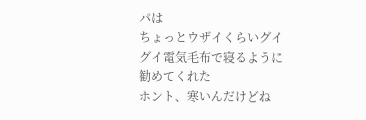パは
ちょっとウザイくらいグイグイ電気毛布で寝るように勧めてくれた
ホント、寒いんだけどね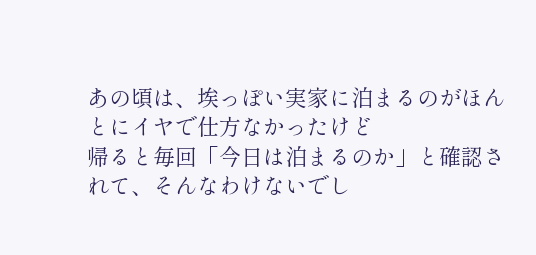あの頃は、埃っぽい実家に泊まるのがほんとにイヤで仕方なかったけど
帰ると毎回「今日は泊まるのか」と確認されて、そんなわけないでし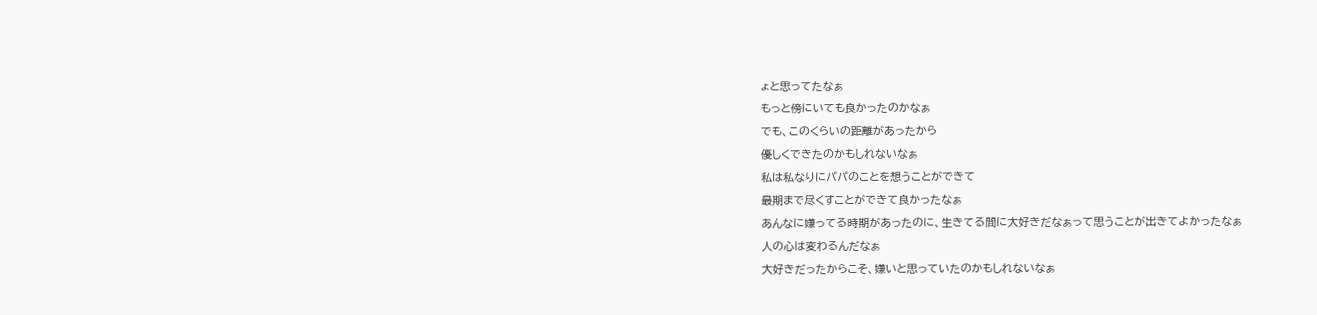ょと思ってたなぁ
もっと傍にいても良かったのかなぁ
でも、このくらいの距離があったから
優しくできたのかもしれないなぁ
私は私なりにパパのことを想うことができて
最期まで尽くすことができて良かったなぁ
あんなに嫌ってる時期があったのに、生きてる間に大好きだなぁって思うことが出きてよかったなぁ
人の心は変わるんだなぁ
大好きだったからこそ、嫌いと思っていたのかもしれないなぁ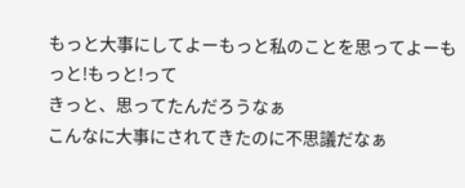もっと大事にしてよーもっと私のことを思ってよーもっと!もっと!って
きっと、思ってたんだろうなぁ
こんなに大事にされてきたのに不思議だなぁ